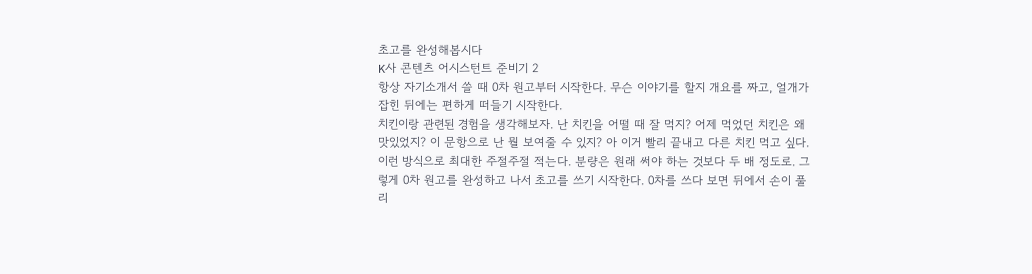초고를 완성해봅시다
K사 콘텐츠 어시스턴트 준비기 2
항상 자기소개서 쓸 때 0차 원고부터 시작한다. 무슨 이야기를 할지 개요를 짜고, 얼개가 잡힌 뒤에는 편하게 떠들기 시작한다.
치킨이랑 관련된 경험을 생각해보자. 난 치킨을 어떨 때 잘 먹지? 어제 먹었던 치킨은 왜 맛있었지? 이 문항으로 난 뭘 보여줄 수 있지? 아 이거 빨리 끝내고 다른 치킨 먹고 싶다.
이런 방식으로 최대한 주절주절 적는다. 분량은 원래 써야 하는 것보다 두 배 정도로. 그렇게 0차 원고를 완성하고 나서 초고를 쓰기 시작한다. 0차를 쓰다 보면 뒤에서 손이 풀리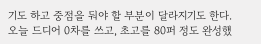기도 하고 중점을 둬야 할 부분이 달라지기도 한다.
오늘 드디어 0차를 쓰고, 초고를 80퍼 정도 완성했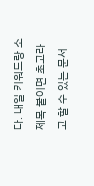다. 내일 키워드랑 소제목 붙이면 초고라고 할 수 있는 문서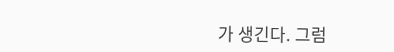가 생긴다. 그럼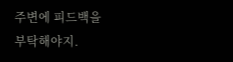주변에 피드백을 부탁해야지.